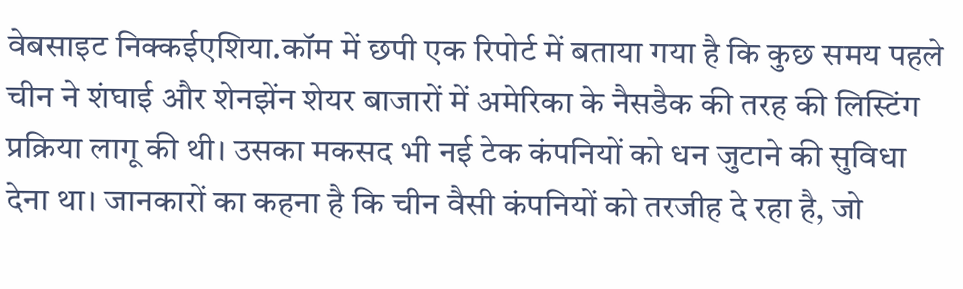वेबसाइट निक्कईएशिया.कॉम में छपी एक रिपोर्ट में बताया गया है कि कुछ समय पहले चीन ने शंघाई और शेनझेंन शेयर बाजारों में अमेरिका के नैसडैक की तरह की लिस्टिंग प्रक्रिया लागू की थी। उसका मकसद भी नई टेक कंपनियों को धन जुटाने की सुविधा देना था। जानकारों का कहना है कि चीन वैसी कंपनियों को तरजीह दे रहा है, जो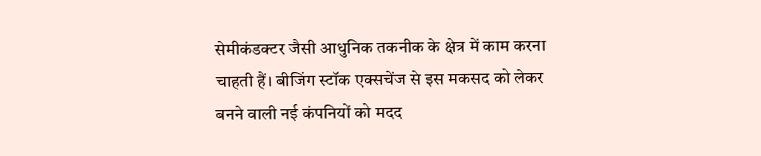सेमीकंडक्टर जैसी आधुनिक तकनीक के क्षेत्र में काम करना चाहती हैं। बीजिंग स्टॉक एक्सचेंज से इस मकसद को लेकर बनने वाली नई कंपनियों को मदद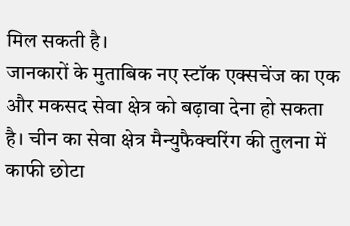मिल सकती है।
जानकारों के मुताबिक नए स्टॉक एक्सचेंज का एक और मकसद सेवा क्षेत्र को बढ़ावा देना हो सकता है। चीन का सेवा क्षेत्र मैन्युफैक्चरिंग की तुलना में काफी छोटा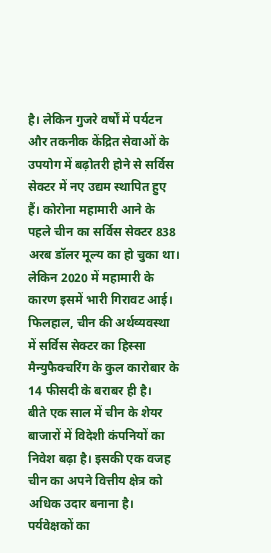है। लेकिन गुजरे वर्षों में पर्यटन और तकनीक केंद्रित सेवाओं के उपयोग में बढ़ोतरी होने से सर्विस सेक्टर में नए उद्यम स्थापित हुए हैं। कोरोना महामारी आने के पहले चीन का सर्विस सेक्टर 838 अरब डॉलर मूल्य का हो चुका था। लेकिन 2020 में महामारी के कारण इसमें भारी गिरावट आई। फिलहाल, चीन की अर्थव्यवस्था में सर्विस सेक्टर का हिस्सा मैन्युफैक्चरिंग के कुल कारोबार के 14 फीसदी के बराबर ही है।
बीते एक साल में चीन के शेयर बाजारों में विदेशी कंपनियों का निवेश बढ़ा है। इसकी एक वजह चीन का अपने वित्तीय क्षेत्र को अधिक उदार बनाना है। पर्यवेक्षकों का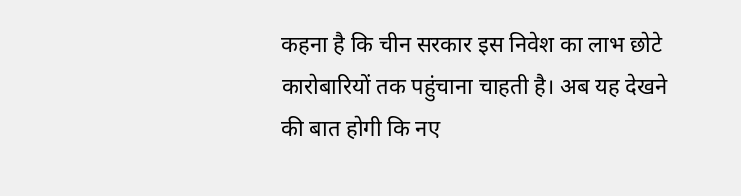कहना है कि चीन सरकार इस निवेश का लाभ छोटे कारोबारियों तक पहुंचाना चाहती है। अब यह देखने की बात होगी कि नए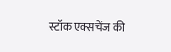स्टॉक एक्सचेंज की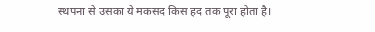स्थपना से उसका ये मकसद किस हद तक पूरा होता है।